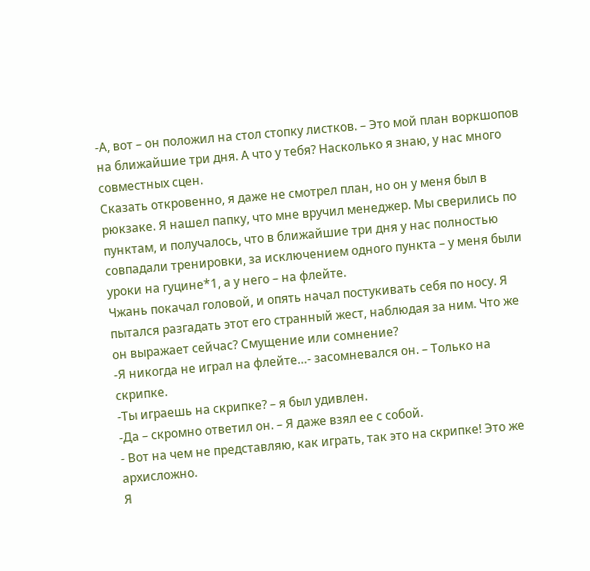-А, вот – он положил на стол стопку листков. – Это мой план воркшопов на ближайшие три дня. А что у тебя? Насколько я знаю, у нас много совместных сцен.
Сказать откровенно, я даже не смотрел план, но он у меня был в рюкзаке. Я нашел папку, что мне вручил менеджер. Мы сверились по пунктам, и получалось, что в ближайшие три дня у нас полностью совпадали тренировки, за исключением одного пункта – у меня были уроки на гуцине*1, а у него – на флейте.
Чжань покачал головой, и опять начал постукивать себя по носу. Я пытался разгадать этот его странный жест, наблюдая за ним. Что же он выражает сейчас? Смущение или сомнение?
-Я никогда не играл на флейте…- засомневался он. – Только на скрипке.
-Ты играешь на скрипке? – я был удивлен.
-Да – скромно ответил он. – Я даже взял ее с собой.
- Вот на чем не представляю, как играть, так это на скрипке! Это же архисложно.
Я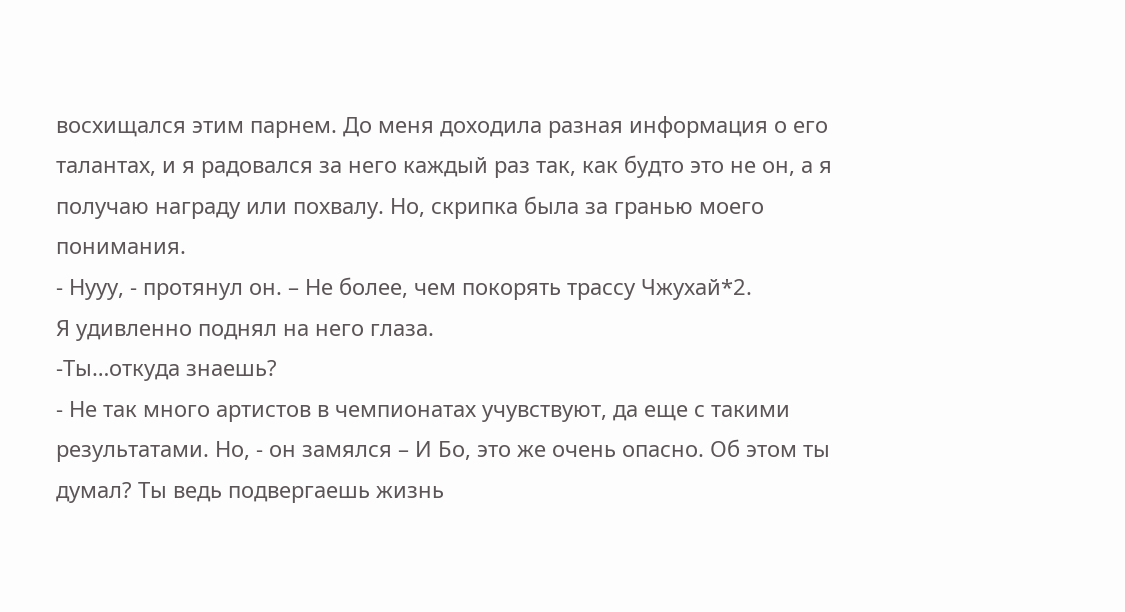восхищался этим парнем. До меня доходила разная информация о его талантах, и я радовался за него каждый раз так, как будто это не он, а я получаю награду или похвалу. Но, скрипка была за гранью моего понимания.
- Нууу, - протянул он. – Не более, чем покорять трассу Чжухай*2.
Я удивленно поднял на него глаза.
-Ты…откуда знаешь?
- Не так много артистов в чемпионатах учувствуют, да еще с такими результатами. Но, - он замялся – И Бо, это же очень опасно. Об этом ты думал? Ты ведь подвергаешь жизнь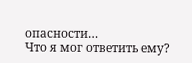опасности…
Что я мог ответить ему?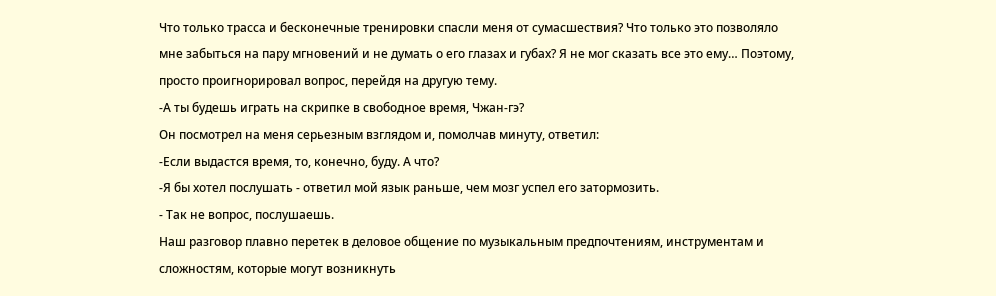Что только трасса и бесконечные тренировки спасли меня от сумасшествия? Что только это позволяло мне забыться на пару мгновений и не думать о его глазах и губах? Я не мог сказать все это ему… Поэтому, просто проигнорировал вопрос, перейдя на другую тему.
-А ты будешь играть на скрипке в свободное время, Чжан-гэ?
Он посмотрел на меня серьезным взглядом и, помолчав минуту, ответил:
-Если выдастся время, то, конечно, буду. А что?
-Я бы хотел послушать - ответил мой язык раньше, чем мозг успел его затормозить.
- Так не вопрос, послушаешь.
Наш разговор плавно перетек в деловое общение по музыкальным предпочтениям, инструментам и сложностям, которые могут возникнуть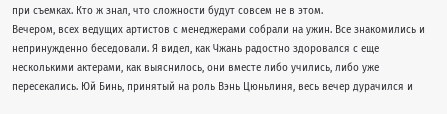при съемках. Кто ж знал, что сложности будут совсем не в этом.
Вечером, всех ведущих артистов с менеджерами собрали на ужин. Все знакомились и непринужденно беседовали. Я видел, как Чжань радостно здоровался с еще несколькими актерами, как выяснилось, они вместе либо учились, либо уже пересекались. Юй Бинь, принятый на роль Вэнь Цюньлиня, весь вечер дурачился и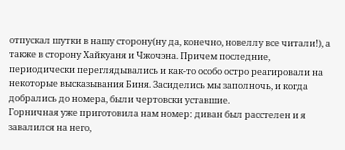отпускал шутки в нашу сторону(ну да, конечно, новеллу все читали!), а также в сторону Хайкуаня и Чжочэна. Причем последние, периодически переглядывались и как-то особо остро реагировали на некоторые высказывания Биня. Засиделись мы заполночь, и когда добрались до номера, были чертовски уставшие.
Горничная уже приготовила нам номер: диван был расстелен и я завалился на него,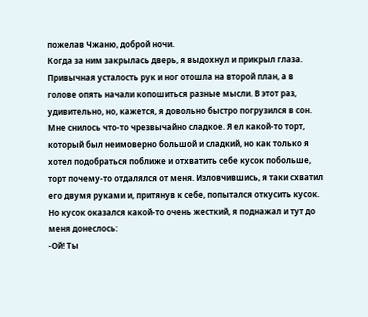пожелав Чжаню, доброй ночи.
Когда за ним закрылась дверь, я выдохнул и прикрыл глаза. Привычная усталость рук и ног отошла на второй план, а в голове опять начали копошиться разные мысли. В этот раз, удивительно, но, кажется, я довольно быстро погрузился в сон.
Мне снилось что-то чрезвычайно сладкое. Я ел какой-то торт, который был неимоверно большой и сладкий, но как только я хотел подобраться поближе и отхватить себе кусок побольше, торт почему-то отдалялся от меня. Изловчившись, я таки схватил его двумя руками и, притянув к себе, попытался откусить кусок. Но кусок оказался какой-то очень жесткий, я поднажал и тут до меня донеслось:
-Ой! Ты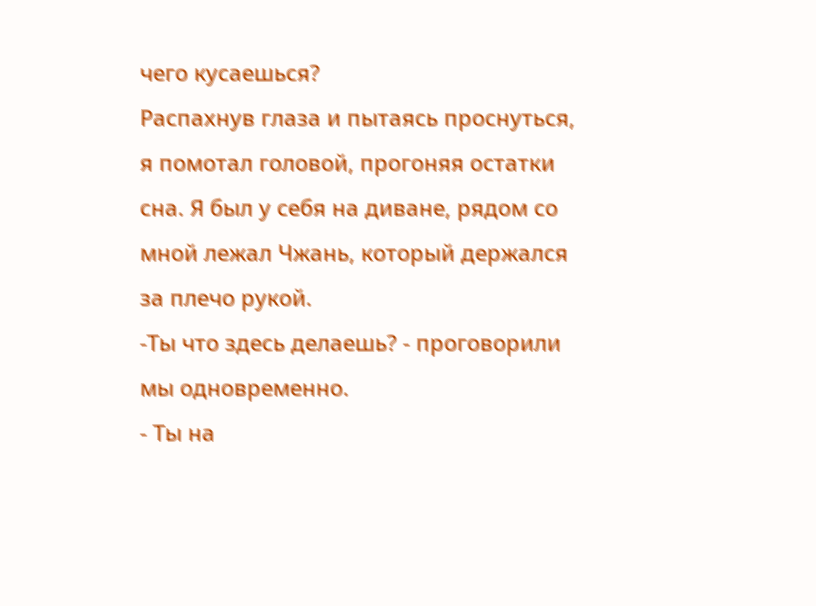чего кусаешься?
Распахнув глаза и пытаясь проснуться, я помотал головой, прогоняя остатки сна. Я был у себя на диване, рядом со мной лежал Чжань, который держался за плечо рукой.
-Ты что здесь делаешь? - проговорили мы одновременно.
- Ты на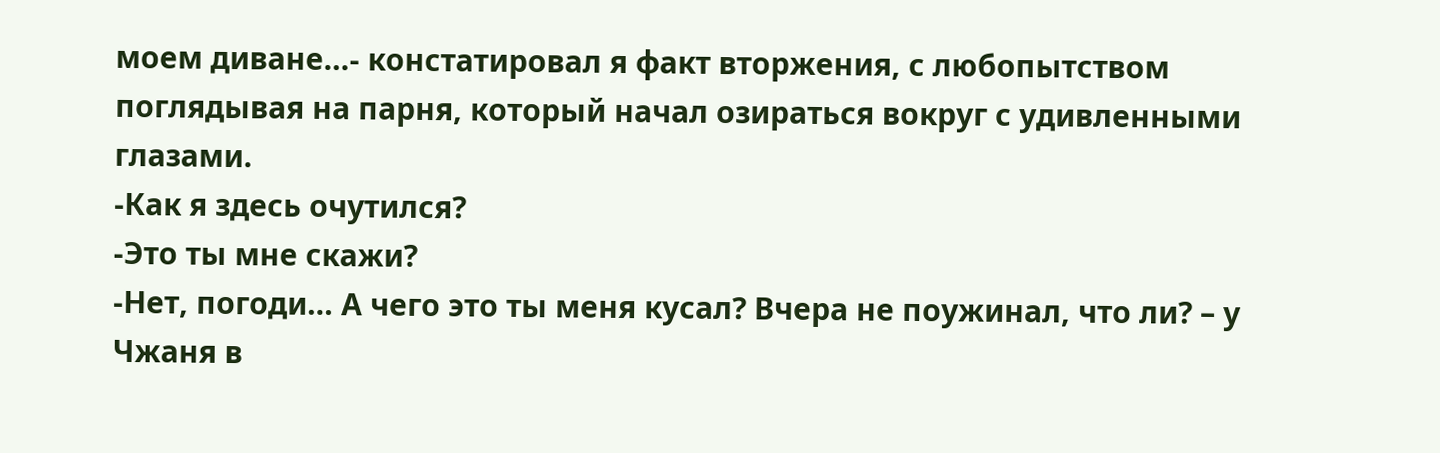моем диване…- констатировал я факт вторжения, с любопытством поглядывая на парня, который начал озираться вокруг с удивленными глазами.
-Как я здесь очутился?
-Это ты мне скажи?
-Нет, погоди… А чего это ты меня кусал? Вчера не поужинал, что ли? – у Чжаня в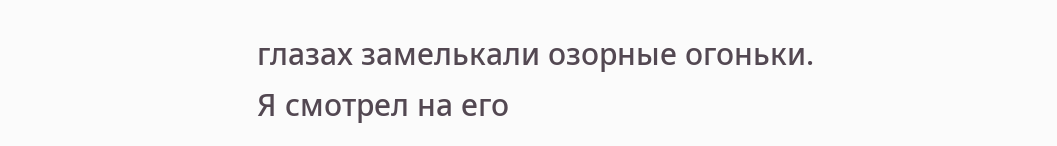глазах замелькали озорные огоньки.
Я смотрел на его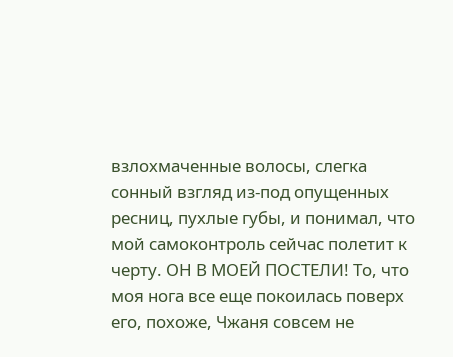взлохмаченные волосы, слегка сонный взгляд из-под опущенных ресниц, пухлые губы, и понимал, что мой самоконтроль сейчас полетит к черту. ОН В МОЕЙ ПОСТЕЛИ! То, что моя нога все еще покоилась поверх его, похоже, Чжаня совсем не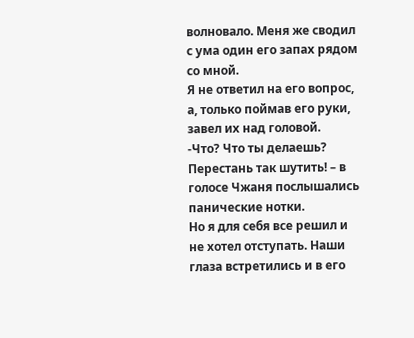волновало. Меня же сводил с ума один его запах рядом со мной.
Я не ответил на его вопрос, а, только поймав его руки, завел их над головой.
-Что? Что ты делаешь? Перестань так шутить! – в голосе Чжаня послышались панические нотки.
Но я для себя все решил и не хотел отступать. Наши глаза встретились и в его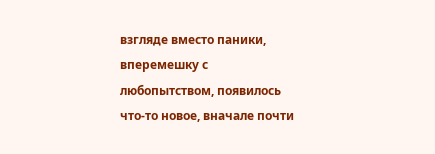взгляде вместо паники, вперемешку с любопытством, появилось что-то новое, вначале почти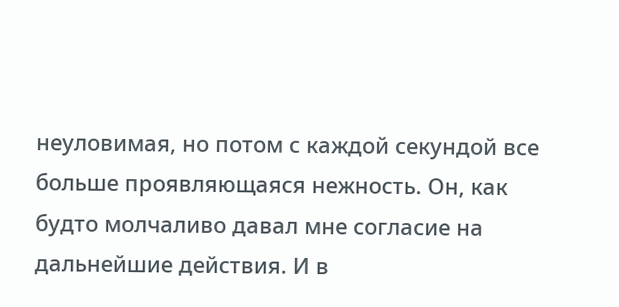неуловимая, но потом с каждой секундой все больше проявляющаяся нежность. Он, как будто молчаливо давал мне согласие на дальнейшие действия. И в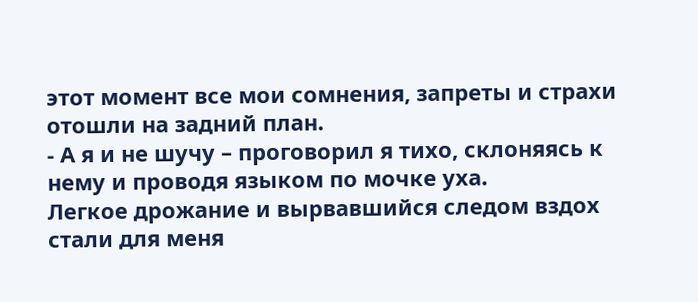этот момент все мои сомнения, запреты и страхи отошли на задний план.
- А я и не шучу – проговорил я тихо, склоняясь к нему и проводя языком по мочке уха.
Легкое дрожание и вырвавшийся следом вздох стали для меня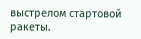выстрелом стартовой ракеты.